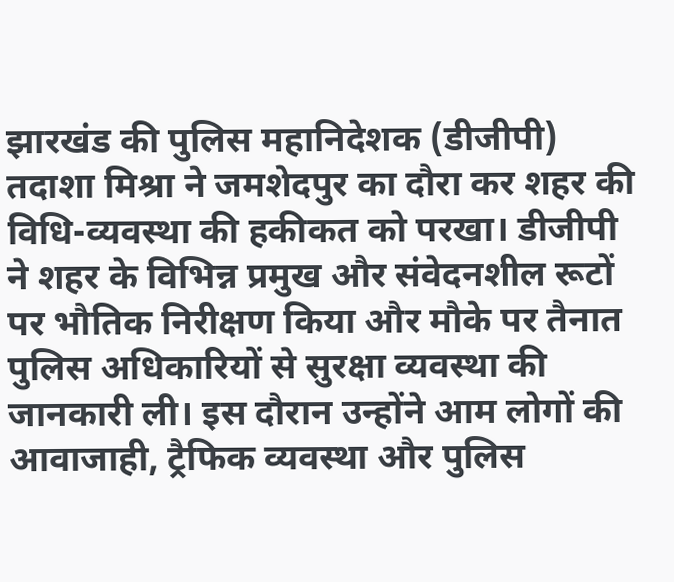झारखंड की पुलिस महानिदेशक (डीजीपी) तदाशा मिश्रा ने जमशेदपुर का दौरा कर शहर की विधि-व्यवस्था की हकीकत को परखा। डीजीपी ने शहर के विभिन्न प्रमुख और संवेदनशील रूटों पर भौतिक निरीक्षण किया और मौके पर तैनात पुलिस अधिकारियों से सुरक्षा व्यवस्था की जानकारी ली। इस दौरान उन्होंने आम लोगों की आवाजाही, ट्रैफिक व्यवस्था और पुलिस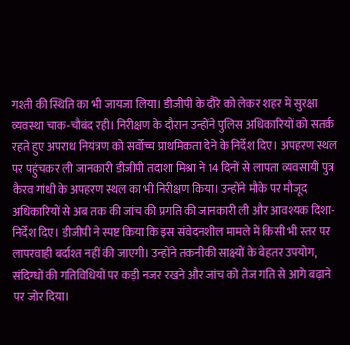गश्ती की स्थिति का भी जायजा लिया। डीजीपी के दौरे को लेकर शहर में सुरक्षा व्यवस्था चाक-चौबंद रही। निरीक्षण के दौरान उन्होंने पुलिस अधिकारियों को सतर्क रहते हुए अपराध नियंत्रण को सर्वोच्च प्राथमिकता देने के निर्देश दिए। अपहरण स्थल पर पहुंचकर ली जानकारी डीजीपी तदाशा मिश्रा ने 14 दिनों से लापता व्यवसायी पुत्र कैरव गांधी के अपहरण स्थल का भी निरीक्षण किया। उन्होंने मौके पर मौजूद अधिकारियों से अब तक की जांच की प्रगति की जानकारी ली और आवश्यक दिशा-निर्देश दिए। डीजीपी ने स्पष्ट किया कि इस संवेदनशील मामले में किसी भी स्तर पर लापरवाही बर्दाश्त नहीं की जाएगी। उन्होंने तकनीकी साक्ष्यों के बेहतर उपयोग, संदिग्धों की गतिविधियों पर कड़ी नजर रखने और जांच को तेज गति से आगे बढ़ाने पर जोर दिया।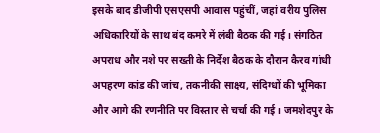इसके बाद डीजीपी एसएसपी आवास पहुंचीं, जहां वरीय पुलिस अधिकारियों के साथ बंद कमरे में लंबी बैठक की गई। संगठित अपराध और नशे पर सख्ती के निर्देश बैठक के दौरान कैरव गांधी अपहरण कांड की जांच, तकनीकी साक्ष्य, संदिग्धों की भूमिका और आगे की रणनीति पर विस्तार से चर्चा की गई। जमशेदपुर के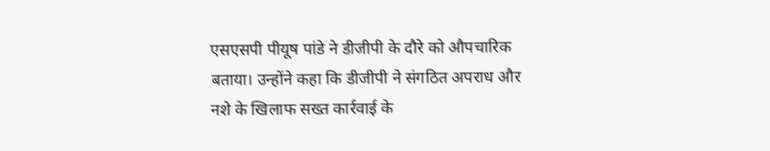एसएसपी पीयूष पांडे ने डीजीपी के दौरे को औपचारिक बताया। उन्होंने कहा कि डीजीपी ने संगठित अपराध और नशे के खिलाफ सख्त कार्रवाई के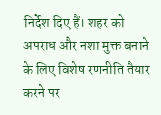निर्देश दिए हैं। शहर को अपराध और नशा मुक्त बनाने के लिए विशेष रणनीति तैयार करने पर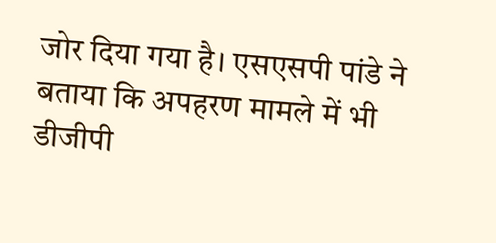जोर दिया गया है। एसएसपी पांडे ने बताया कि अपहरण मामले में भी डीजीपी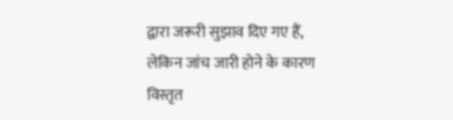द्वारा जरूरी सुझाव दिए गए हैं, लेकिन जांच जारी होने के कारण विस्तृत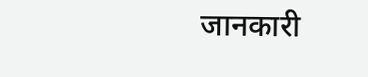जानकारी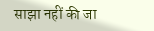साझा नहीं की जा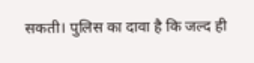सकती। पुलिस का दावा है कि जल्द ही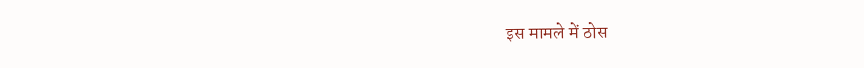इस मामले में ठोस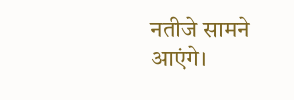नतीजे सामने आएंगे।